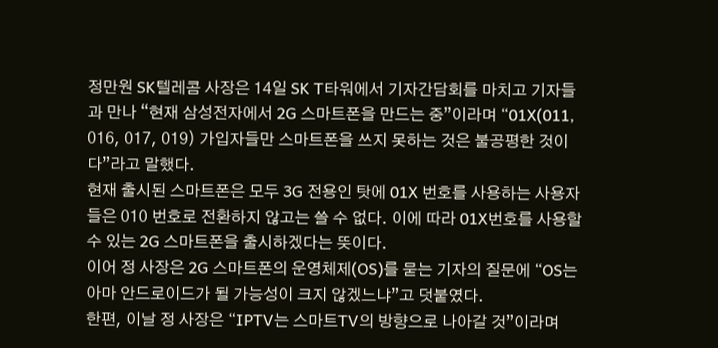정만원 SK텔레콤 사장은 14일 SK T타워에서 기자간담회를 마치고 기자들과 만나 “현재 삼성전자에서 2G 스마트폰을 만드는 중”이라며 “01X(011, 016, 017, 019) 가입자들만 스마트폰을 쓰지 못하는 것은 불공평한 것이다”라고 말했다.
현재 출시된 스마트폰은 모두 3G 전용인 탓에 01X 번호를 사용하는 사용자들은 010 번호로 전환하지 않고는 쓸 수 없다. 이에 따라 01X번호를 사용할 수 있는 2G 스마트폰을 출시하겠다는 뜻이다.
이어 정 사장은 2G 스마트폰의 운영체제(OS)를 묻는 기자의 질문에 “OS는 아마 안드로이드가 될 가능성이 크지 않겠느냐”고 덧붙였다.
한편, 이날 정 사장은 “IPTV는 스마트TV의 방향으로 나아갈 것”이라며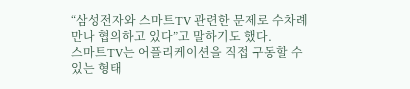“삼성전자와 스마트TV 관련한 문제로 수차례 만나 협의하고 있다”고 말하기도 했다.
스마트TV는 어플리케이션을 직접 구동할 수 있는 형태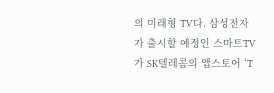의 미래형 TV다. 삼성전자가 출시할 예정인 스마트TV가 SK텔레콤의 앱스토어 ‘T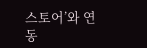스토어’와 연동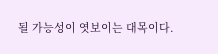될 가능성이 엿보이는 대목이다.